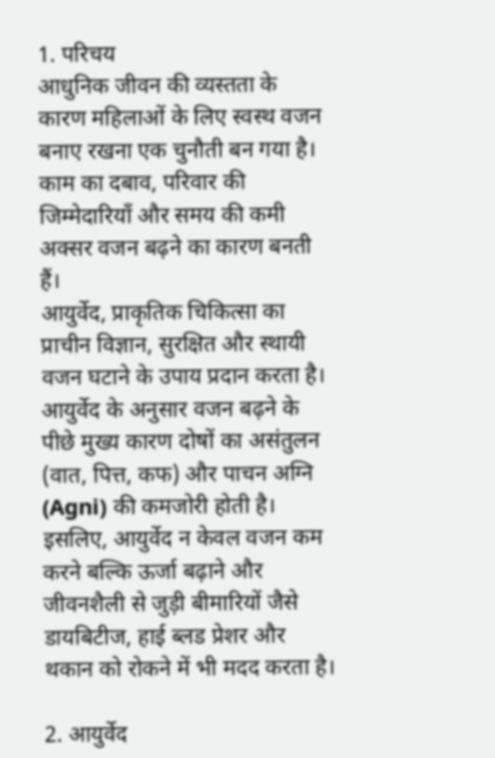1. परिचय
आधुनिक जीवन की व्यस्तता के कारण महिलाओं के लिए स्वस्थ वजन बनाए रखना एक चुनौती बन गया है। काम का दबाव, परिवार की जिम्मेदारियाँ और समय की कमी अक्सर वजन बढ़ने का कारण बनती हैं।
आयुर्वेद, प्राकृतिक चिकित्सा का प्राचीन विज्ञान, सुरक्षित और स्थायी वजन घटाने के उपाय प्रदान करता है।
आयुर्वेद के अनुसार वजन बढ़ने के पीछे मुख्य कारण दोषों का असंतुलन (वात, पित्त, कफ) और पाचन अग्नि (Agni) की कमजोरी होती है।
इसलिए, आयुर्वेद न केवल वजन कम करने बल्कि ऊर्जा बढ़ाने और जीवनशैली से जुड़ी बीमारियों जैसे डायबिटीज, हाई ब्लड प्रेशर और थकान को रोकने में भी मदद करता है।

2. आयुर्वेद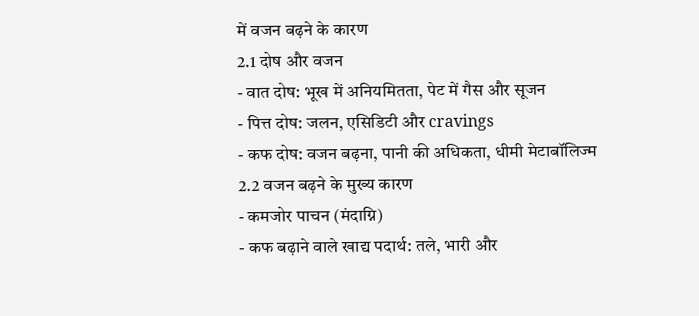में वजन बढ़ने के कारण
2.1 दोष और वजन
- वात दोष: भूख में अनियमितता, पेट में गैस और सूजन
- पित्त दोष: जलन, एसिडिटी और cravings
- कफ दोष: वजन बढ़ना, पानी की अधिकता, धीमी मेटाबॉलिज्म
2.2 वजन बढ़ने के मुख्य कारण
- कमजोर पाचन (मंदाग्नि)
- कफ बढ़ाने वाले खाद्य पदार्थ: तले, भारी और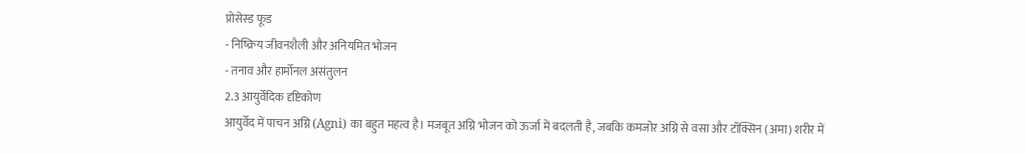प्रोसेस्ड फूड
- निष्क्रिय जीवनशैली और अनियमित भोजन
- तनाव और हार्मोनल असंतुलन
2.3 आयुर्वेदिक दृष्टिकोण
आयुर्वेद में पाचन अग्नि (Agni) का बहुत महत्व है। मजबूत अग्नि भोजन को ऊर्जा में बदलती है, जबकि कमजोर अग्नि से वसा और टॉक्सिन (अमा) शरीर में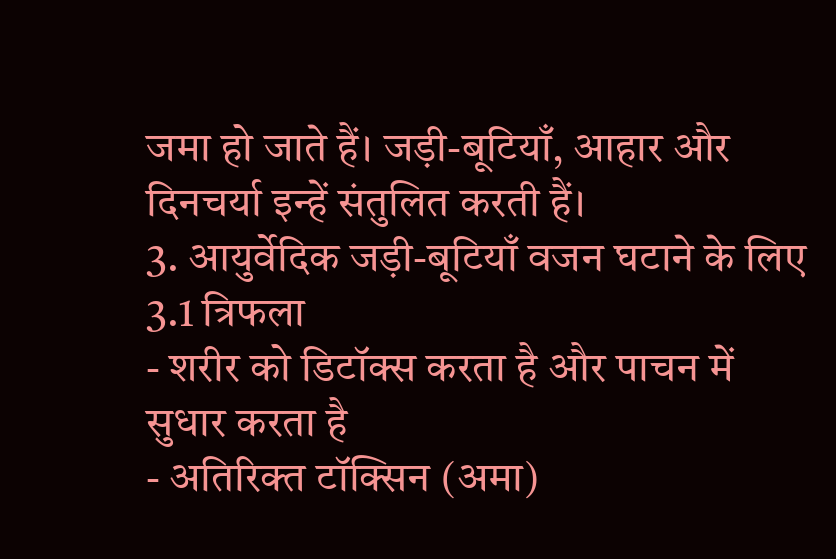जमा हो जाते हैं। जड़ी-बूटियाँ, आहार और दिनचर्या इन्हें संतुलित करती हैं।
3. आयुर्वेदिक जड़ी-बूटियाँ वजन घटाने के लिए
3.1 त्रिफला
- शरीर को डिटॉक्स करता है और पाचन में सुधार करता है
- अतिरिक्त टॉक्सिन (अमा)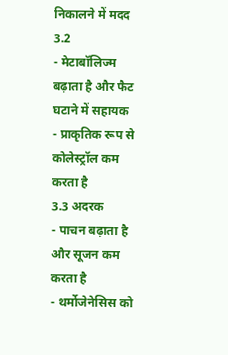निकालने में मदद
3.2
- मेटाबॉलिज्म बढ़ाता है और फैट घटाने में सहायक
- प्राकृतिक रूप से कोलेस्ट्रॉल कम करता है
3.3 अदरक
- पाचन बढ़ाता है और सूजन कम करता है
- थर्मोजेनेसिस को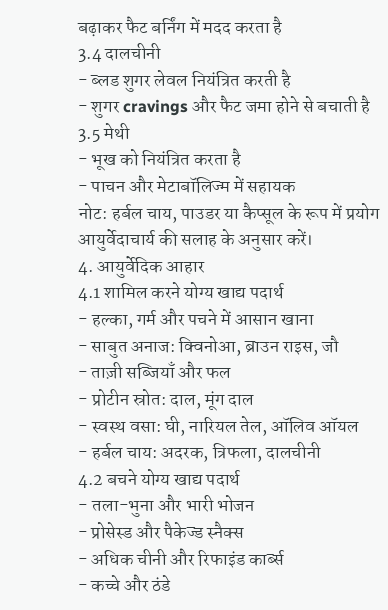बढ़ाकर फैट बर्निंग में मदद करता है
3.4 दालचीनी
- ब्लड शुगर लेवल नियंत्रित करती है
- शुगर cravings और फैट जमा होने से बचाती है
3.5 मेथी
- भूख को नियंत्रित करता है
- पाचन और मेटाबॉलिज्म में सहायक
नोट: हर्बल चाय, पाउडर या कैप्सूल के रूप में प्रयोग आयुर्वेदाचार्य की सलाह के अनुसार करें।
4. आयुर्वेदिक आहार
4.1 शामिल करने योग्य खाद्य पदार्थ
- हल्का, गर्म और पचने में आसान खाना
- साबुत अनाज: क्विनोआ, ब्राउन राइस, जौ
- ताज़ी सब्जियाँ और फल
- प्रोटीन स्रोत: दाल, मूंग दाल
- स्वस्थ वसा: घी, नारियल तेल, ऑलिव ऑयल
- हर्बल चाय: अदरक, त्रिफला, दालचीनी
4.2 बचने योग्य खाद्य पदार्थ
- तला-भुना और भारी भोजन
- प्रोसेस्ड और पैकेज्ड स्नैक्स
- अधिक चीनी और रिफाइंड कार्ब्स
- कच्चे और ठंडे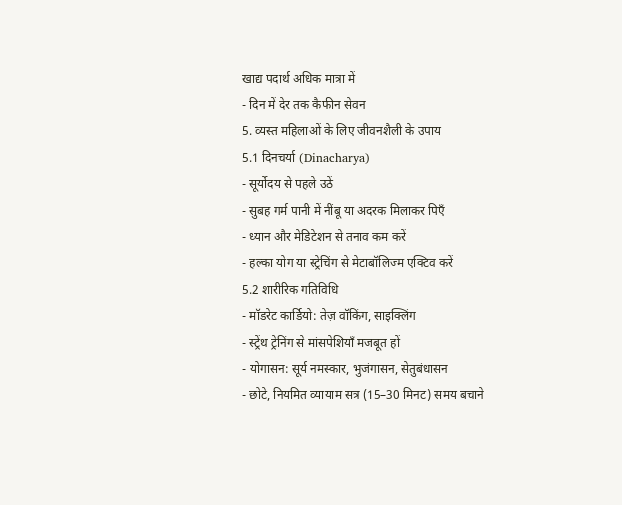खाद्य पदार्थ अधिक मात्रा में
- दिन में देर तक कैफीन सेवन
5. व्यस्त महिलाओं के लिए जीवनशैली के उपाय
5.1 दिनचर्या (Dinacharya)
- सूर्योदय से पहले उठें
- सुबह गर्म पानी में नींबू या अदरक मिलाकर पिएँ
- ध्यान और मेडिटेशन से तनाव कम करें
- हल्का योग या स्ट्रेचिंग से मेटाबॉलिज्म एक्टिव करें
5.2 शारीरिक गतिविधि
- मॉडरेट कार्डियो: तेज़ वॉकिंग, साइक्लिंग
- स्ट्रेंथ ट्रेनिंग से मांसपेशियाँ मजबूत हों
- योगासन: सूर्य नमस्कार, भुजंगासन, सेतुबंधासन
- छोटे, नियमित व्यायाम सत्र (15–30 मिनट) समय बचाने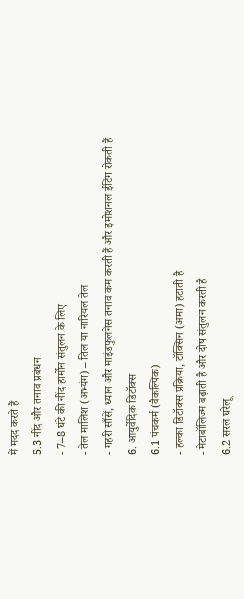में मदद करते हैं
5.3 नींद और तनाव प्रबंधन
- 7–8 घंटे की नींद हार्मोन संतुलन के लिए
- तेल मालिश (अभ्यंग) – तिल या नारियल तेल
- गहरी साँसें, ध्यान और माइंडफुलनेस तनाव कम करती हैं और इमोशनल ईटिंग रोकती हैं
6. आयुर्वेदिक डिटॉक्स
6.1 पंचकर्म (वैकल्पिक)
- हल्का डिटॉक्स प्रक्रिया, टॉक्सिन (अमा) हटाती है
- मेटाबॉलिज्म बढ़ाती है और दोष संतुलन करती है
6.2 सरल घरेलू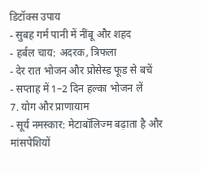डिटॉक्स उपाय
- सुबह गर्म पानी में नींबू और शहद
- हर्बल चाय: अदरक, त्रिफला
- देर रात भोजन और प्रोसेस्ड फूड से बचें
- सप्ताह में 1–2 दिन हल्का भोजन लें
7. योग और प्राणायाम
- सूर्य नमस्कार: मेटाबॉलिज्म बढ़ाता है और मांसपेशियों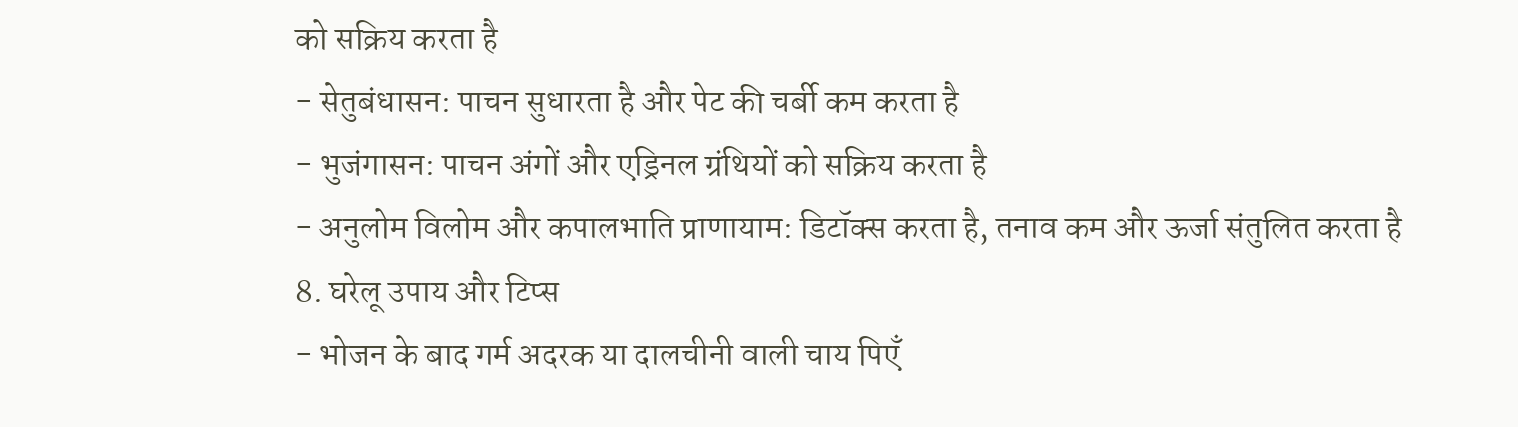को सक्रिय करता है
- सेतुबंधासन: पाचन सुधारता है और पेट की चर्बी कम करता है
- भुजंगासन: पाचन अंगों और एड्रिनल ग्रंथियों को सक्रिय करता है
- अनुलोम विलोम और कपालभाति प्राणायाम: डिटॉक्स करता है, तनाव कम और ऊर्जा संतुलित करता है
8. घरेलू उपाय और टिप्स
- भोजन के बाद गर्म अदरक या दालचीनी वाली चाय पिएँ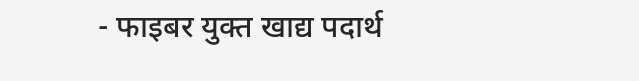- फाइबर युक्त खाद्य पदार्थ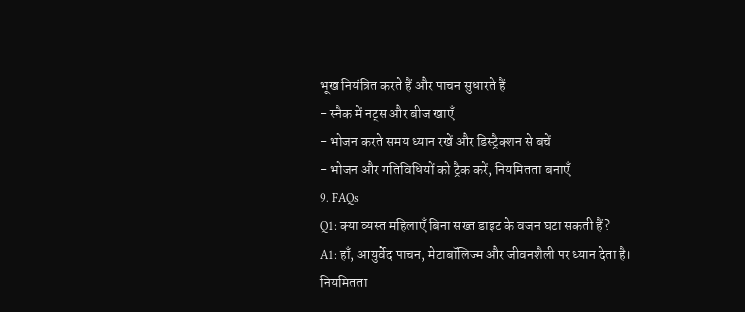भूख नियंत्रित करते हैं और पाचन सुधारते हैं
- स्नैक में नट्स और बीज खाएँ
- भोजन करते समय ध्यान रखें और डिस्ट्रैक्शन से बचें
- भोजन और गतिविधियों को ट्रैक करें, नियमितता बनाएँ
9. FAQs
Q1: क्या व्यस्त महिलाएँ बिना सख्त डाइट के वजन घटा सकती हैं?
A1: हाँ, आयुर्वेद पाचन, मेटाबॉलिज्म और जीवनशैली पर ध्यान देता है। नियमितता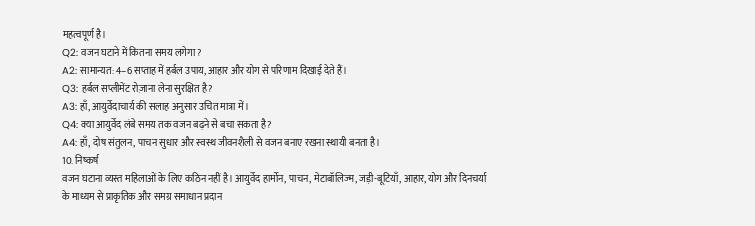महत्वपूर्ण है।
Q2: वजन घटाने में कितना समय लगेगा?
A2: सामान्यत: 4–6 सप्ताह में हर्बल उपाय, आहार और योग से परिणाम दिखाई देते हैं।
Q3: हर्बल सप्लीमेंट रोज़ाना लेना सुरक्षित है?
A3: हाँ, आयुर्वेदाचार्य की सलाह अनुसार उचित मात्रा में।
Q4: क्या आयुर्वेद लंबे समय तक वजन बढ़ने से बचा सकता है?
A4: हाँ, दोष संतुलन, पाचन सुधार और स्वस्थ जीवनशैली से वजन बनाए रखना स्थायी बनता है।
10. निष्कर्ष
वजन घटाना व्यस्त महिलाओं के लिए कठिन नहीं है। आयुर्वेद हार्मोन, पाचन, मेटाबॉलिज्म, जड़ी-बूटियाँ, आहार, योग और दिनचर्या के माध्यम से प्राकृतिक और समग्र समाधान प्रदान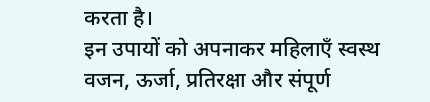करता है।
इन उपायों को अपनाकर महिलाएँ स्वस्थ वजन, ऊर्जा, प्रतिरक्षा और संपूर्ण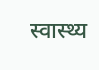स्वास्थ्य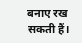बनाए रख सकती हैं।